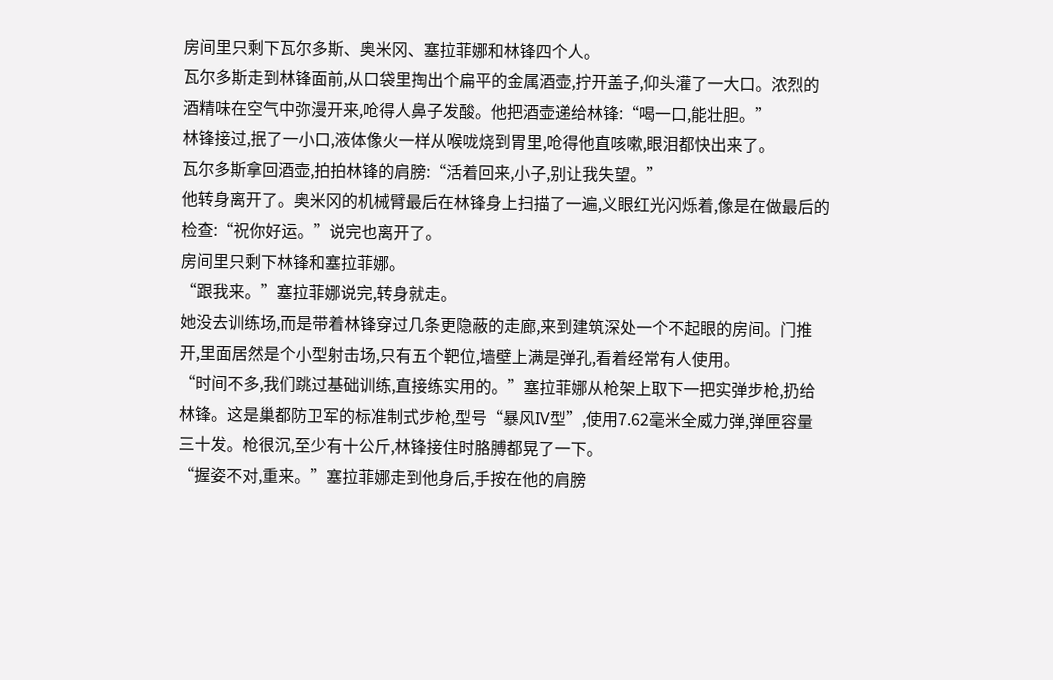房间里只剩下瓦尔多斯、奥米冈、塞拉菲娜和林锋四个人。
瓦尔多斯走到林锋面前,从口袋里掏出个扁平的金属酒壶,拧开盖子,仰头灌了一大口。浓烈的酒精味在空气中弥漫开来,呛得人鼻子发酸。他把酒壶递给林锋:“喝一口,能壮胆。”
林锋接过,抿了一小口,液体像火一样从喉咙烧到胃里,呛得他直咳嗽,眼泪都快出来了。
瓦尔多斯拿回酒壶,拍拍林锋的肩膀:“活着回来,小子,别让我失望。”
他转身离开了。奥米冈的机械臂最后在林锋身上扫描了一遍,义眼红光闪烁着,像是在做最后的检查:“祝你好运。”说完也离开了。
房间里只剩下林锋和塞拉菲娜。
“跟我来。”塞拉菲娜说完,转身就走。
她没去训练场,而是带着林锋穿过几条更隐蔽的走廊,来到建筑深处一个不起眼的房间。门推开,里面居然是个小型射击场,只有五个靶位,墙壁上满是弹孔,看着经常有人使用。
“时间不多,我们跳过基础训练,直接练实用的。”塞拉菲娜从枪架上取下一把实弹步枪,扔给林锋。这是巢都防卫军的标准制式步枪,型号“暴风IV型”,使用7.62毫米全威力弹,弹匣容量三十发。枪很沉,至少有十公斤,林锋接住时胳膊都晃了一下。
“握姿不对,重来。”塞拉菲娜走到他身后,手按在他的肩膀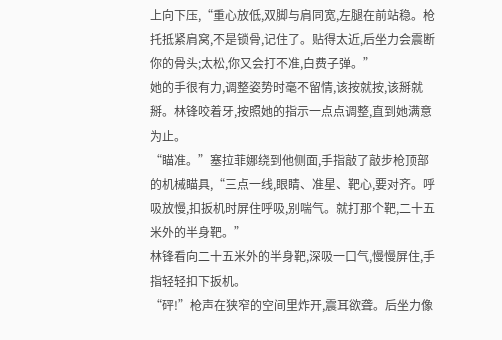上向下压,“重心放低,双脚与肩同宽,左腿在前站稳。枪托抵紧肩窝,不是锁骨,记住了。贴得太近,后坐力会震断你的骨头;太松,你又会打不准,白费子弹。”
她的手很有力,调整姿势时毫不留情,该按就按,该掰就掰。林锋咬着牙,按照她的指示一点点调整,直到她满意为止。
“瞄准。”塞拉菲娜绕到他侧面,手指敲了敲步枪顶部的机械瞄具,“三点一线,眼睛、准星、靶心,要对齐。呼吸放慢,扣扳机时屏住呼吸,别喘气。就打那个靶,二十五米外的半身靶。”
林锋看向二十五米外的半身靶,深吸一口气,慢慢屏住,手指轻轻扣下扳机。
“砰!”枪声在狭窄的空间里炸开,震耳欲聋。后坐力像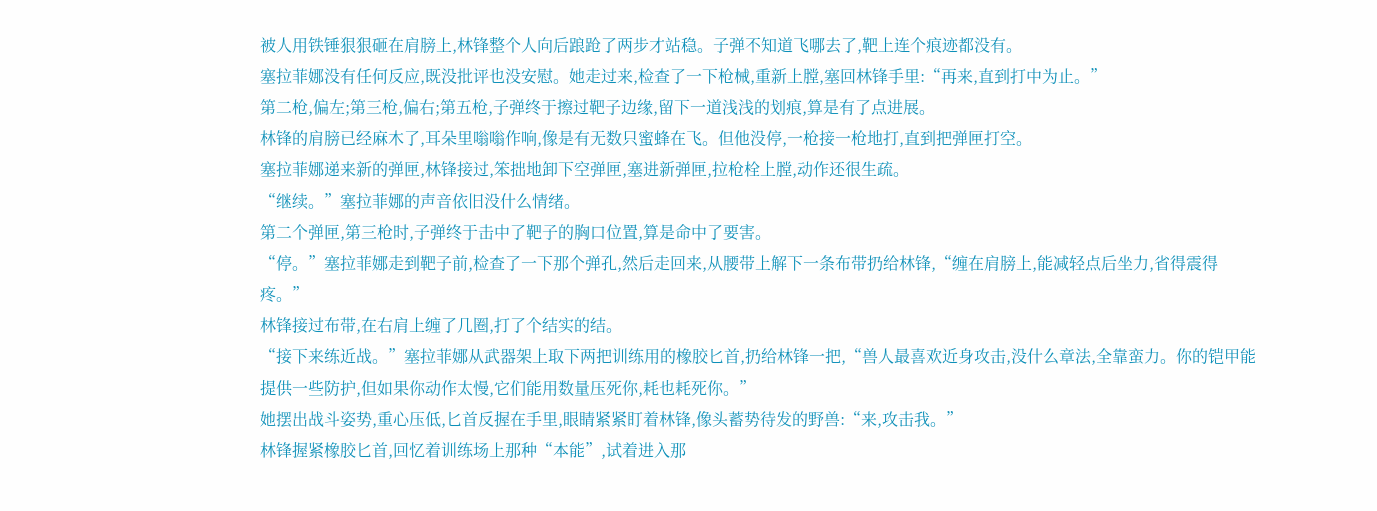被人用铁锤狠狠砸在肩膀上,林锋整个人向后踉跄了两步才站稳。子弹不知道飞哪去了,靶上连个痕迹都没有。
塞拉菲娜没有任何反应,既没批评也没安慰。她走过来,检查了一下枪械,重新上膛,塞回林锋手里:“再来,直到打中为止。”
第二枪,偏左;第三枪,偏右;第五枪,子弹终于擦过靶子边缘,留下一道浅浅的划痕,算是有了点进展。
林锋的肩膀已经麻木了,耳朵里嗡嗡作响,像是有无数只蜜蜂在飞。但他没停,一枪接一枪地打,直到把弹匣打空。
塞拉菲娜递来新的弹匣,林锋接过,笨拙地卸下空弹匣,塞进新弹匣,拉枪栓上膛,动作还很生疏。
“继续。”塞拉菲娜的声音依旧没什么情绪。
第二个弹匣,第三枪时,子弹终于击中了靶子的胸口位置,算是命中了要害。
“停。”塞拉菲娜走到靶子前,检查了一下那个弹孔,然后走回来,从腰带上解下一条布带扔给林锋,“缠在肩膀上,能减轻点后坐力,省得震得疼。”
林锋接过布带,在右肩上缠了几圈,打了个结实的结。
“接下来练近战。”塞拉菲娜从武器架上取下两把训练用的橡胶匕首,扔给林锋一把,“兽人最喜欢近身攻击,没什么章法,全靠蛮力。你的铠甲能提供一些防护,但如果你动作太慢,它们能用数量压死你,耗也耗死你。”
她摆出战斗姿势,重心压低,匕首反握在手里,眼睛紧紧盯着林锋,像头蓄势待发的野兽:“来,攻击我。”
林锋握紧橡胶匕首,回忆着训练场上那种“本能”,试着进入那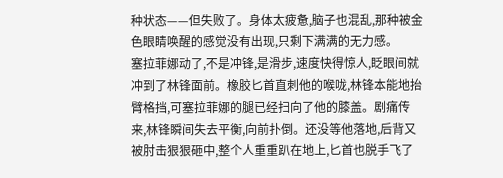种状态——但失败了。身体太疲惫,脑子也混乱,那种被金色眼睛唤醒的感觉没有出现,只剩下满满的无力感。
塞拉菲娜动了,不是冲锋,是滑步,速度快得惊人,眨眼间就冲到了林锋面前。橡胶匕首直刺他的喉咙,林锋本能地抬臂格挡,可塞拉菲娜的腿已经扫向了他的膝盖。剧痛传来,林锋瞬间失去平衡,向前扑倒。还没等他落地,后背又被肘击狠狠砸中,整个人重重趴在地上,匕首也脱手飞了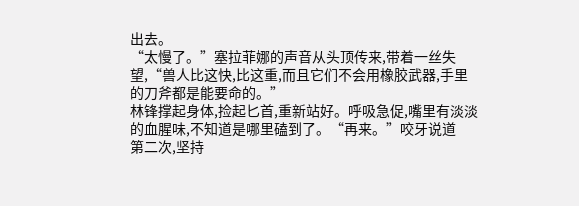出去。
“太慢了。”塞拉菲娜的声音从头顶传来,带着一丝失望,“兽人比这快,比这重,而且它们不会用橡胶武器,手里的刀斧都是能要命的。”
林锋撑起身体,捡起匕首,重新站好。呼吸急促,嘴里有淡淡的血腥味,不知道是哪里磕到了。“再来。”咬牙说道
第二次,坚持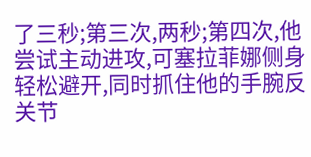了三秒;第三次,两秒;第四次,他尝试主动进攻,可塞拉菲娜侧身轻松避开,同时抓住他的手腕反关节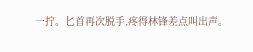一拧。匕首再次脱手,疼得林锋差点叫出声。